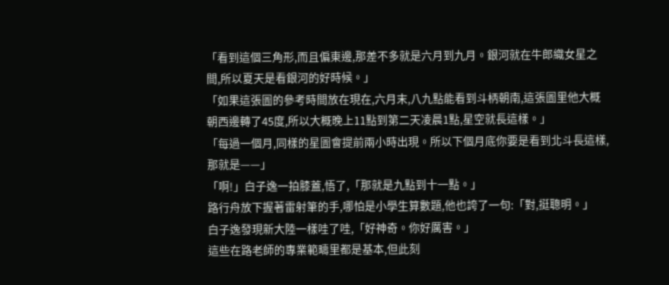「看到這個三角形,而且偏東邊,那差不多就是六月到九月。銀河就在牛郎織女星之間,所以夏天是看銀河的好時候。」
「如果這張圖的參考時間放在現在,六月末,八九點能看到斗柄朝南,這張圖里他大概朝西邊轉了45度,所以大概晚上11點到第二天凌晨1點,星空就長這樣。」
「每過一個月,同樣的星圖會提前兩小時出現。所以下個月底你要是看到北斗長這樣,那就是——」
「啊!」白子逸一拍膝蓋,悟了,「那就是九點到十一點。」
路行舟放下握著雷射筆的手,哪怕是小學生算數題,他也誇了一句:「對,挺聰明。」
白子逸發現新大陸一樣哇了哇,「好神奇。你好厲害。」
這些在路老師的專業範疇里都是基本,但此刻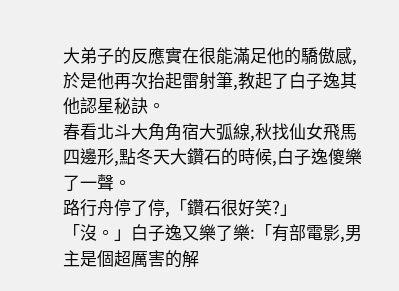大弟子的反應實在很能滿足他的驕傲感,於是他再次抬起雷射筆,教起了白子逸其他認星秘訣。
春看北斗大角角宿大弧線,秋找仙女飛馬四邊形,點冬天大鑽石的時候,白子逸傻樂了一聲。
路行舟停了停,「鑽石很好笑?」
「沒。」白子逸又樂了樂:「有部電影,男主是個超厲害的解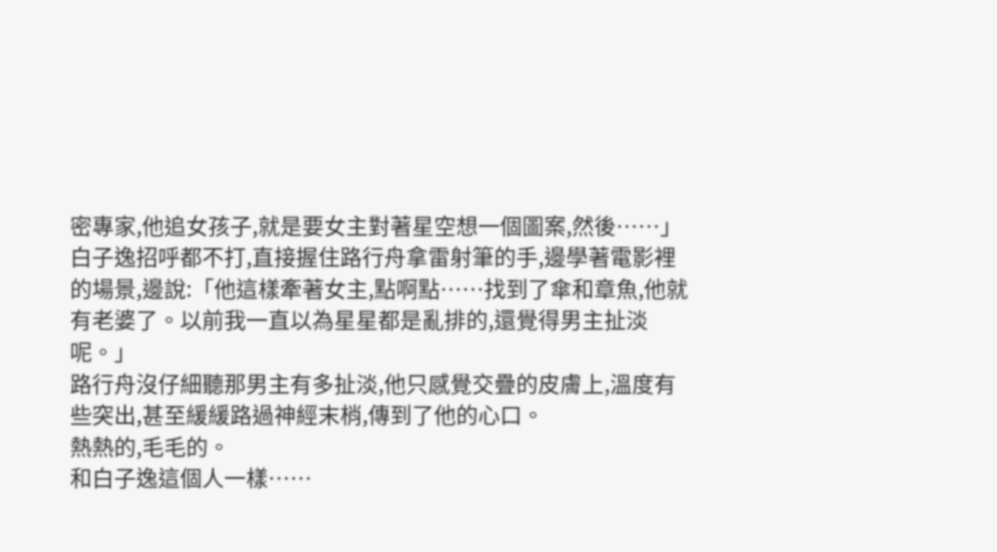密專家,他追女孩子,就是要女主對著星空想一個圖案,然後……」
白子逸招呼都不打,直接握住路行舟拿雷射筆的手,邊學著電影裡的場景,邊說:「他這樣牽著女主,點啊點……找到了傘和章魚,他就有老婆了。以前我一直以為星星都是亂排的,還覺得男主扯淡呢。」
路行舟沒仔細聽那男主有多扯淡,他只感覺交疊的皮膚上,溫度有些突出,甚至緩緩路過神經末梢,傳到了他的心口。
熱熱的,毛毛的。
和白子逸這個人一樣……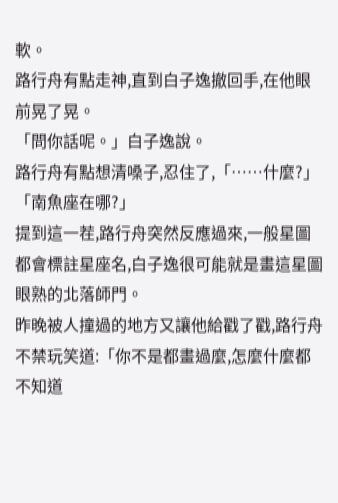軟。
路行舟有點走神,直到白子逸撤回手,在他眼前晃了晃。
「問你話呢。」白子逸說。
路行舟有點想清嗓子,忍住了,「……什麼?」
「南魚座在哪?」
提到這一茬,路行舟突然反應過來,一般星圖都會標註星座名,白子逸很可能就是畫這星圖眼熟的北落師門。
昨晚被人撞過的地方又讓他給戳了戳,路行舟不禁玩笑道:「你不是都畫過麼,怎麼什麼都不知道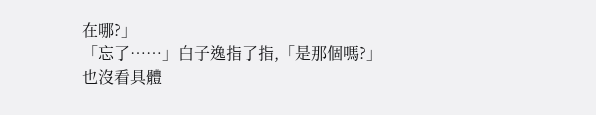在哪?」
「忘了……」白子逸指了指,「是那個嗎?」
也沒看具體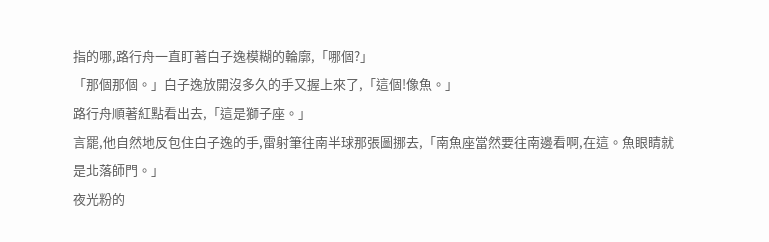指的哪,路行舟一直盯著白子逸模糊的輪廓,「哪個?」
「那個那個。」白子逸放開沒多久的手又握上來了,「這個!像魚。」
路行舟順著紅點看出去,「這是獅子座。」
言罷,他自然地反包住白子逸的手,雷射筆往南半球那張圖挪去,「南魚座當然要往南邊看啊,在這。魚眼睛就是北落師門。」
夜光粉的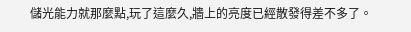儲光能力就那麼點,玩了這麼久,牆上的亮度已經散發得差不多了。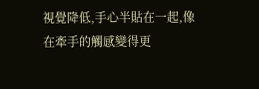視覺降低,手心半貼在一起,像在牽手的觸感變得更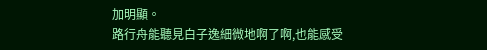加明顯。
路行舟能聽見白子逸細微地啊了啊,也能感受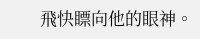飛快瞟向他的眼神。